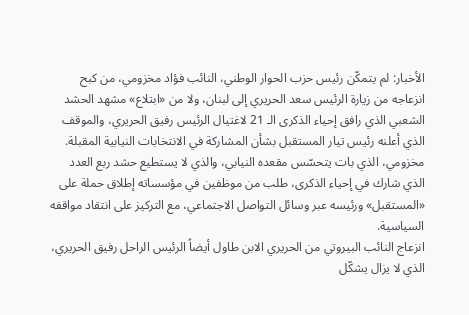الأخبار: لم يتمكّن رئيس حزب الحوار الوطني، النائب فؤاد مخزومي، من كبح انزعاجه من زيارة الرئيس سعد الحريري إلى لبنان، ولا من «ابتلاع» مشهد الحشد الشعبي الذي رافق إحياء الذكرى الـ 21 لاغتيال الرئيس رفيق الحريري، والموقف الذي أعلنه رئيس تيار المستقبل بشأن المشاركة في الانتخابات النيابية المقبلة.
مخزومي، الذي بات يتحسّس مقعده النيابي، والذي لا يستطيع حشد ربع العدد الذي شارك في إحياء الذكرى، طلب من موظفين في مؤسساته إطلاق حملة على «المستقبل» ورئيسه عبر وسائل التواصل الاجتماعي، مع التركيز على انتقاد مواقفه السياسية.
انزعاج النائب البيروتي من الحريري الابن طاول أيضاً الرئيس الراحل رفيق الحريري، الذي لا يزال يشكّل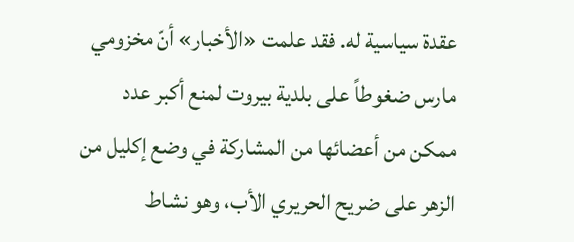عقدة سياسية له. فقد علمت «الأخبار» أنّ مخزومي مارس ضغوطاً على بلدية بيروت لمنع أكبر عدد ممكن من أعضائها من المشاركة في وضع إكليل من الزهر على ضريح الحريري الأب، وهو نشاط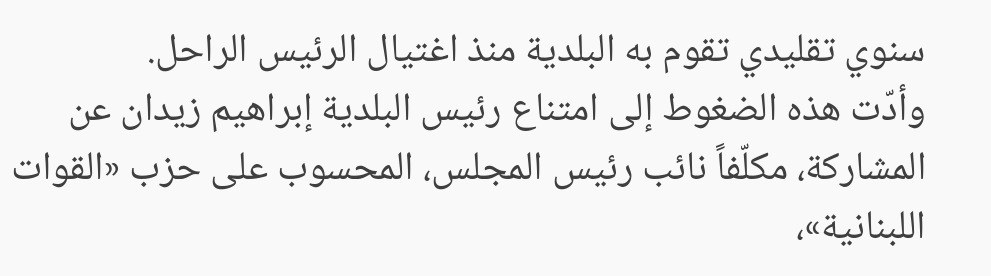سنوي تقليدي تقوم به البلدية منذ اغتيال الرئيس الراحل.
وأدّت هذه الضغوط إلى امتناع رئيس البلدية إبراهيم زيدان عن المشاركة، مكلّفاً نائب رئيس المجلس، المحسوب على حزب «القوات اللبنانية»،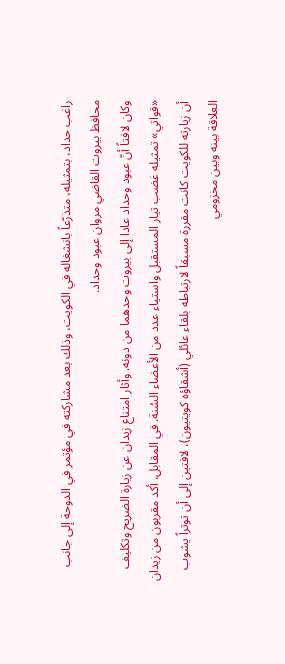راغب حداد، بتمثيله، متذرّعاً بانشغاله في الكويت، وذلك بعد مشاركته في مؤتمر في الدوحة إلى جانب محافظ بيروت القاضي مروان عبود وحداد.
وكان لافتاً أنّ عبود وحداد عادا إلى بيروت وحدهما من دونه. وأثار امتناع زيدان عن زيارة الضريح وتكليف «قواتي» تمثيله غضب تيار المستقبل واستياء عدد من الأعضاء السُنة. في المقابل، أكد مقربون من زيدان أن زيارته للكويت كانت مقررة مسبقاً لارتباطه بلقاء عائلي (أشقاؤه كويتيون)، لافتين إلى أن توتراً يشوب العلاقة بينه وبين مخزومي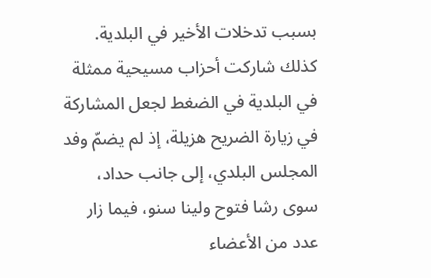بسبب تدخلات الأخير في البلدية.
كذلك شاركت أحزاب مسيحية ممثلة في البلدية في الضغط لجعل المشاركة في زيارة الضريح هزيلة، إذ لم يضمّ وفد المجلس البلدي، إلى جانب حداد، سوى رشا فتوح ولينا سنو، فيما زار عدد من الأعضاء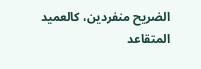الضريح منفردين، كالعميد المتقاعد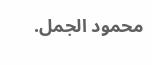محمود الجمل.